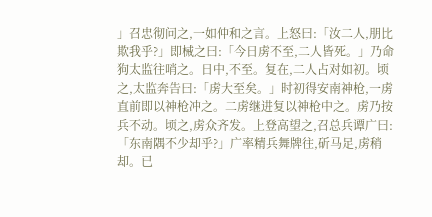」召忠彻问之,一如仲和之言。上怒曰:「汝二人,朋比欺我乎?」即械之曰:「今日虏不至,二人皆死。」乃命狗太监往哨之。日中,不至。复在,二人占对如初。顷之,太监奔告曰:「虏大至矣。」时初得安南神枪,一虏直前即以神枪冲之。二虏继进复以神枪中之。虏乃按兵不动。顷之,虏众齐发。上登高望之,召总兵谭广曰:「东南隅不少却乎?」广率精兵舞牌往,斫马足,虏稍却。已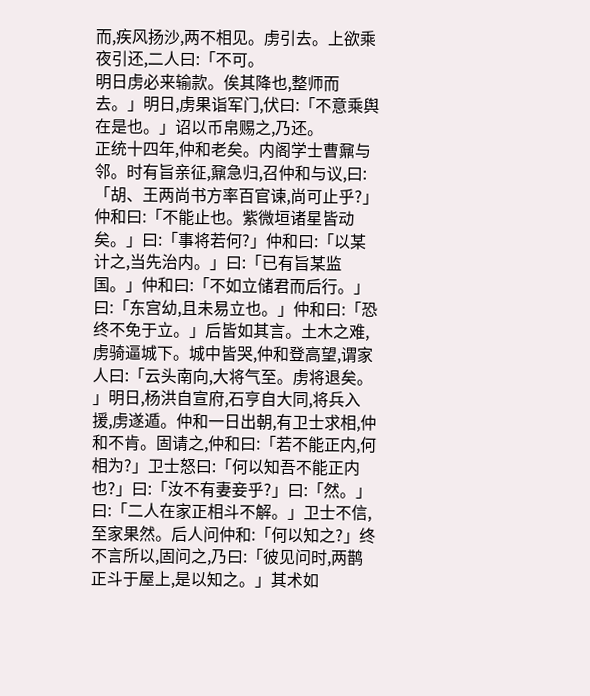而,疾风扬沙,两不相见。虏引去。上欲乘夜引还,二人曰:「不可。
明日虏必来输款。俟其降也,整师而去。」明日,虏果诣军门,伏曰:「不意乘舆在是也。」诏以币帛赐之,乃还。
正统十四年,仲和老矣。内阁学士曹鼐与邻。时有旨亲征,鼐急归,召仲和与议,曰:「胡、王两尚书方率百官谏,尚可止乎?」仲和曰:「不能止也。紫微垣诸星皆动矣。」曰:「事将若何?」仲和曰:「以某计之,当先治内。」曰:「已有旨某监国。」仲和曰:「不如立储君而后行。」曰:「东宫幼,且未易立也。」仲和曰:「恐终不免于立。」后皆如其言。土木之难,虏骑逼城下。城中皆哭,仲和登高望,谓家人曰:「云头南向,大将气至。虏将退矣。
」明日,杨洪自宣府,石亨自大同,将兵入援,虏遂遁。仲和一日出朝,有卫士求相,仲和不肯。固请之,仲和曰:「若不能正内,何相为?」卫士怒曰:「何以知吾不能正内也?」曰:「汝不有妻妾乎?」曰:「然。」曰:「二人在家正相斗不解。」卫士不信,至家果然。后人问仲和:「何以知之?」终不言所以,固问之,乃曰:「彼见问时,两鹊正斗于屋上,是以知之。」其术如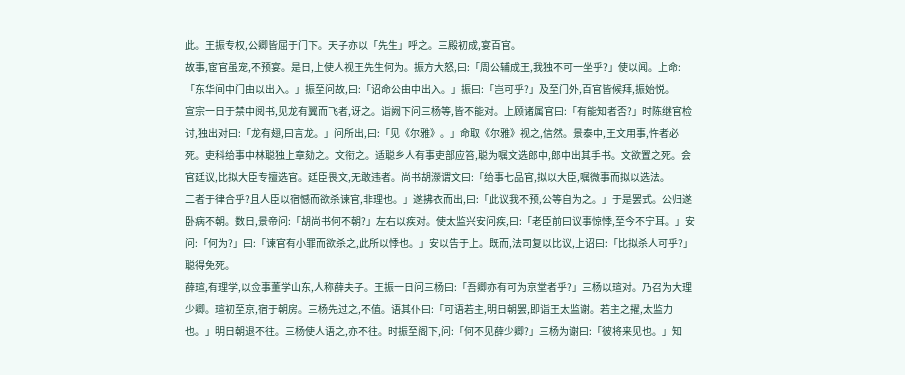此。王振专权,公卿皆屈于门下。天子亦以「先生」呼之。三殿初成,宴百官。
故事,宦官虽宠,不预宴。是日,上使人视王先生何为。振方大怒,曰:「周公辅成王,我独不可一坐乎?」使以闻。上命:「东华间中门由以出入。」振至问故,曰:「诏命公由中出入。」振曰:「岂可乎?」及至门外,百官皆候拜,振始悦。
宣宗一日于禁中阅书,见龙有翼而飞者,讶之。诣阙下问三杨等,皆不能对。上顾诸属官曰:「有能知者否?」时陈继官检讨,独出对曰:「龙有翅,曰言龙。」问所出,曰:「见《尔雅》。」命取《尔雅》视之,信然。景泰中,王文用事,忤者必死。吏科给事中林聪独上章劾之。文衔之。适聪乡人有事吏部应笞,聪为嘱文选郎中,郎中出其手书。文欲置之死。会官廷议,比拟大臣专擅选官。廷臣畏文,无敢违者。尚书胡濴谓文曰:「给事七品官,拟以大臣,嘱微事而拟以选法。
二者于律合乎?且人臣以宿憾而欲杀谏官,非理也。」遂拂衣而出,曰:「此议我不预,公等自为之。」于是罢式。公归遂卧病不朝。数日,景帝问:「胡尚书何不朝?」左右以疾对。使太监兴安问疾,曰:「老臣前曰议事惊悸,至今不宁耳。」安问:「何为?」曰:「谏官有小罪而欲杀之,此所以悸也。」安以告于上。既而,法司复以比议,上诏曰:「比拟杀人可乎?」聪得免死。
薛瑄,有理学,以佥事董学山东,人称薛夫子。王振一日问三杨曰:「吾卿亦有可为京堂者乎?」三杨以瑄对。乃召为大理少卿。瑄初至京,宿于朝房。三杨先过之,不值。语其仆曰:「可语若主,明日朝罢,即诣王太监谢。若主之擢,太监力也。」明日朝退不往。三杨使人语之,亦不往。时振至阁下,问:「何不见薛少卿?」三杨为谢曰:「彼将来见也。」知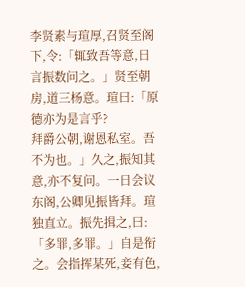李贤素与瑄厚,召贤至阁下,令:「辄致吾等意,日言振数问之。」贤至朝房,道三杨意。瑄曰:「原德亦为是言乎?
拜爵公朝,谢恩私室。吾不为也。」久之,振知其意,亦不复问。一日会议东阁,公卿见振皆拜。瑄独直立。振先揖之,曰:「多罪,多罪。」自是衔之。会指挥某死,妾有色,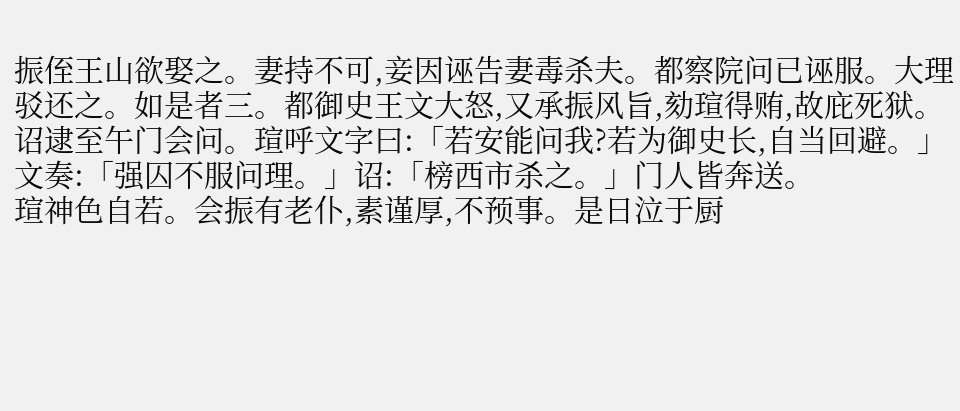振侄王山欲娶之。妻持不可,妾因诬告妻毒杀夫。都察院问已诬服。大理驳还之。如是者三。都御史王文大怒,又承振风旨,劾瑄得贿,故庇死狱。诏逮至午门会问。瑄呼文字曰:「若安能问我?若为御史长,自当回避。」文奏:「强囚不服问理。」诏:「榜西市杀之。」门人皆奔送。
瑄神色自若。会振有老仆,素谨厚,不预事。是日泣于厨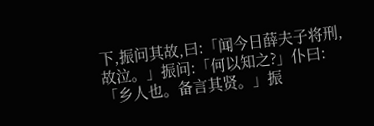下,振问其故,曰:「闻今日薛夫子将刑,故泣。」振问:「何以知之?」仆曰:「乡人也。备言其贤。」振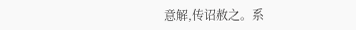意解,传诏赦之。系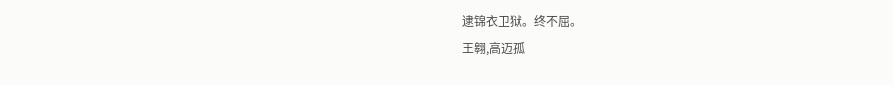逮锦衣卫狱。终不屈。
王翱,高迈孤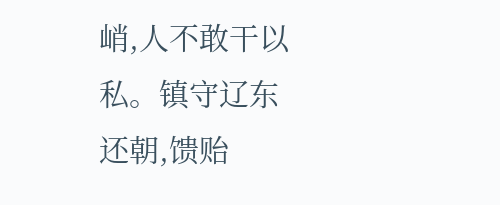峭,人不敢干以私。镇守辽东还朝,馈贻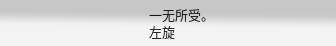一无所受。
左旋